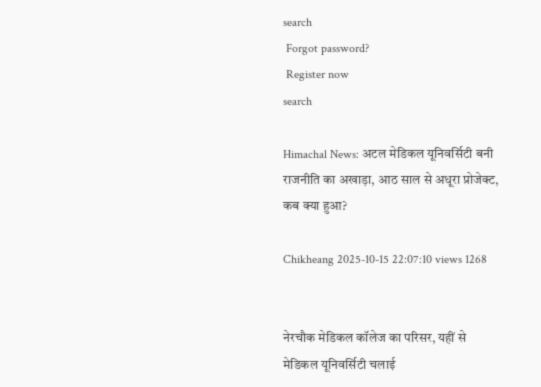search
 Forgot password?
 Register now
search

Himachal News: अटल मेडिकल यूनिवर्सिटी बनी राजनीति का अखाड़ा, आठ साल से अधूरा प्रोजेक्ट, कब क्या हुआ?

Chikheang 2025-10-15 22:07:10 views 1268


नेरचौक मेडिकल कॉलेज का परिसर, यहीं से मेडिकल यूनिवर्सिटी चलाई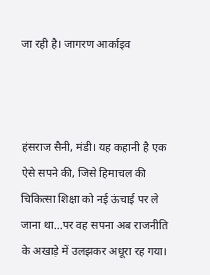जा रही है। जागरण आर्काइव



हंसराज सैनी, मंडी। यह कहानी है एक ऐसे सपने की, जिसे हिमाचल की चिकित्सा शिक्षा को नई ऊंचाई पर ले जाना था...पर वह सपना अब राजनीति के अखाड़े में उलझकर अधूरा रह गया।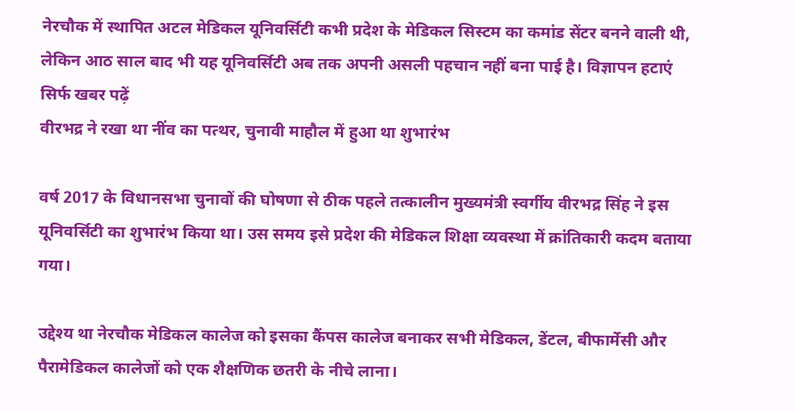नेरचौक में स्थापित अटल मेडिकल यूनिवर्सिटी कभी प्रदेश के मेडिकल सिस्टम का कमांड सेंटर बनने वाली थी, लेकिन आठ साल बाद भी यह यूनिवर्सिटी अब तक अपनी असली पहचान नहीं बना पाई है। विज्ञापन हटाएं सिर्फ खबर पढ़ें
वीरभद्र ने रखा था नींव का पत्थर, चुनावी माहौल में हुआ था शुभारंभ

वर्ष 2017 के विधानसभा चुनावों की घोषणा से ठीक पहले तत्कालीन मुख्यमंत्री स्वर्गीय वीरभद्र सिंह ने इस यूनिवर्सिटी का शुभारंभ किया था। उस समय इसे प्रदेश की मेडिकल शिक्षा व्यवस्था में क्रांतिकारी कदम बताया गया।

उद्देश्य था नेरचौक मेडिकल कालेज को इसका कैंपस कालेज बनाकर सभी मेडिकल, डेंटल, बीफार्मेसी और पैरामेडिकल कालेजों को एक शैक्षणिक छतरी के नीचे लाना।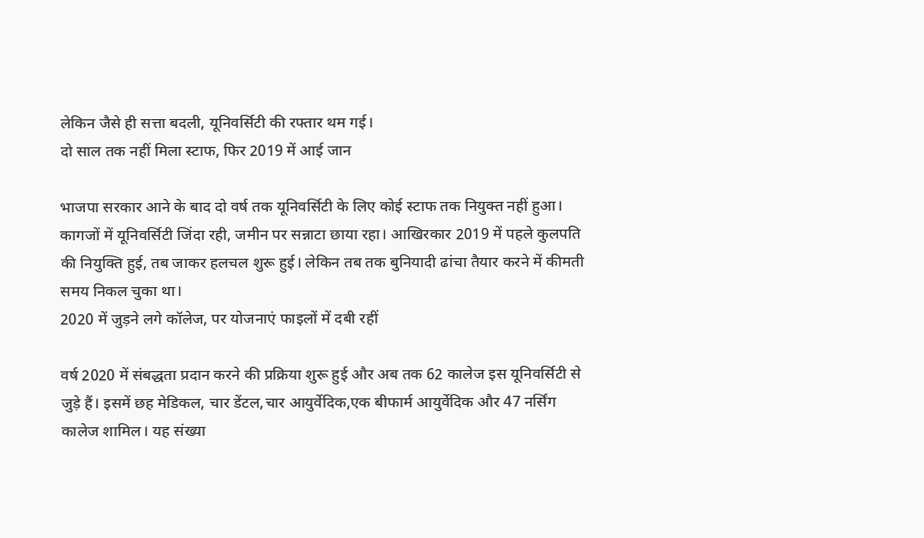लेकिन जैसे ही सत्ता बदली, यूनिवर्सिटी की रफ्तार थम गई।
दो साल तक नहीं मिला स्टाफ, फिर 2019 में आई जान

भाजपा सरकार आने के बाद दो वर्ष तक यूनिवर्सिटी के लिए कोई स्टाफ तक नियुक्त नहीं हुआ। कागजों में यूनिवर्सिटी जिंदा रही, जमीन पर सन्नाटा छाया रहा। आखिरकार 2019 में पहले कुलपति की नियुक्ति हुई, तब जाकर हलचल शुरू हुई। लेकिन तब तक बुनियादी ढांचा तैयार करने में कीमती समय निकल चुका था।
2020 में जुड़ने लगे कॉलेज, पर योजनाएं फाइलों में दबी रहीं

वर्ष 2020 में संबद्धता प्रदान करने की प्रक्रिया शुरू हुई और अब तक 62 कालेज इस यूनिवर्सिटी से जुड़े हैं। इसमें छह मेडिकल, चार डेंटल,चार आयुर्वेदिक,एक बीफार्म आयुर्वेदिक और 47 नर्सिंग कालेज शामिल। यह संख्या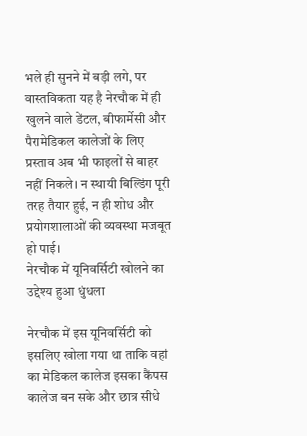भले ही सुनने में बड़ी लगे, पर वास्तविकता यह है नेरचौक में ही खुलने वाले डेंटल, बीफार्मेसी और पैरामेडिकल कालेजों के लिए प्रस्ताव अब भी फाइलों से बाहर नहीं निकले। न स्थायी बिल्डिंग पूरी तरह तैयार हुई, न ही शोध और प्रयोगशालाओं की व्यवस्था मजबूत हो पाई।
नेरचौक में यूनिवर्सिटी खोलने का उद्देश्य हुआ धुंधला

नेरचौक में इस यूनिवर्सिटी को इसलिए खोला गया था ताकि वहां का मेडिकल कालेज इसका कैंपस कालेज बन सके और छात्र सीधे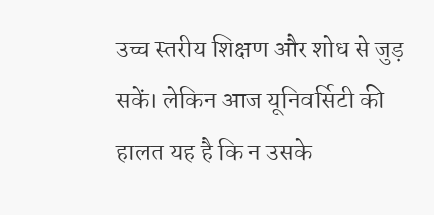उच्च स्तरीय शिक्षण और शोध से जुड़ सकें। लेकिन आज यूनिवर्सिटी की हालत यह है कि न उसके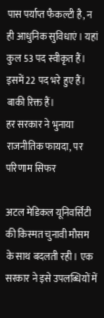पास पर्याप्त फैकल्टी है, न ही आधुनिक सुविधाएं। यहां कुल 53 पद स्वीकृत हैं। इसमें 22 पद भरे हुए हैं। बाकी रिक्त हैं।
हर सरकार ने भुनाया राजनीतिक फायदा, पर परिणाम सिफर

अटल मेडिकल यूनिवर्सिटी की किस्मत चुनावी मौसम के साथ बदलती रही। एक सरकार ने इसे उपलब्धियों में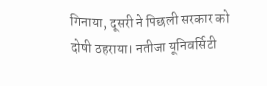गिनाया, दूसरी ने पिछली सरकार को दोषी ठहराया। नतीजा यूनिवर्सिटी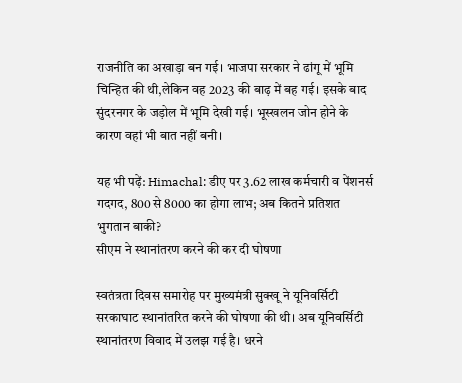राजनीति का अखाड़ा बन गई। भाजपा सरकार ने ढांगू में भूमि चिन्हित की थी,लेकिन वह 2023 की बाढ़ में बह गई। इसके बाद सुंदरनगर के जड़ोल में भूमि देखी गई। भूस्खलन जोन होने के कारण वहां भी बात नहीं बनी।

यह भी पढ़ें: Himachal: डीए पर 3.62 लाख कर्मचारी व पेंशनर्स गदगद, 800 से 8000 का होगा लाभ; अब कितने प्रतिशत भुगतान बाकी?
सीएम ने स्थानांतरण करने की कर दी घोषणा

स्वतंत्रता दिवस समारोह पर मुख्यमंत्री सुक्खू ने यूनिवर्सिटी सरकाघाट स्थानांतरित करने की घोषणा की थी। अब यूनिवर्सिटी स्थानांतरण विवाद में उलझ गई है। धरने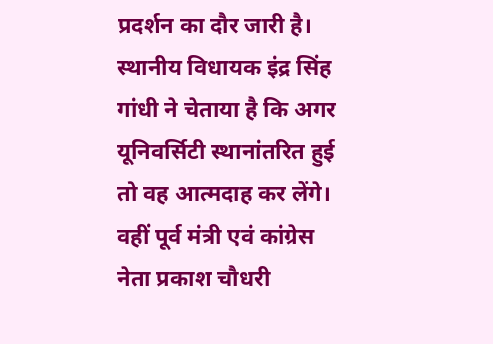प्रदर्शन का दौर जारी है। स्थानीय विधायक इंद्र सिंह गांधी ने चेताया है कि अगर यूनिवर्सिटी स्थानांतरित हुई तो वह आत्मदाह कर लेंगे। वहीं पूर्व मंत्री एवं कांग्रेस नेता प्रकाश चौधरी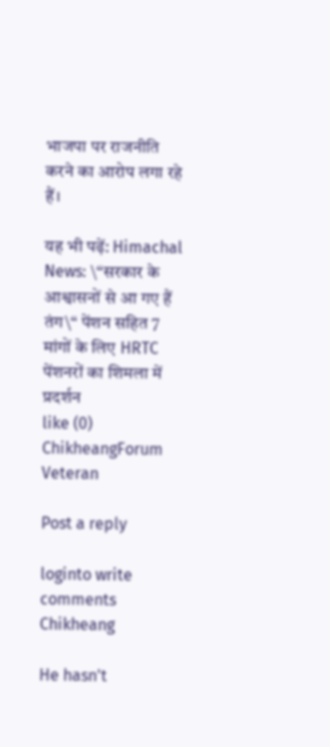भाजपा पर राजनीति करने का आरोप लगा रहे हैं।

यह भी पढ़ें: Himachal News: \“सरकार के आश्वासनों से आ गए हैं तंग\“ पेंशन सहित 7 मांगों के लिए HRTC पेंशनरों का शिमला में प्रदर्शन
like (0)
ChikheangForum Veteran

Post a reply

loginto write comments
Chikheang

He hasn't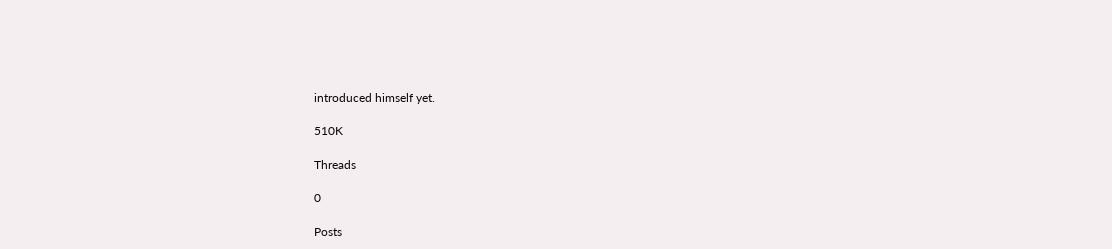introduced himself yet.

510K

Threads

0

Posts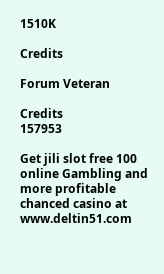1510K

Credits

Forum Veteran

Credits
157953

Get jili slot free 100 online Gambling and more profitable chanced casino at www.deltin51.com